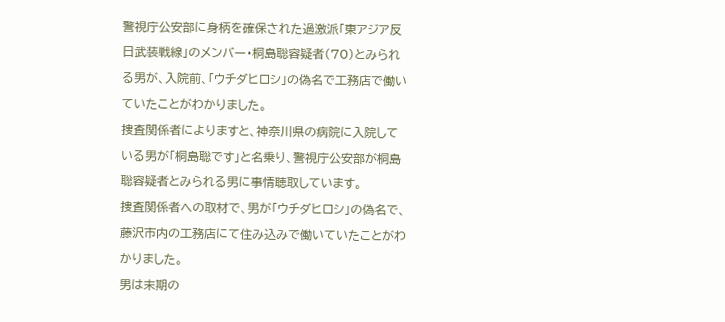警視庁公安部に身柄を確保された過激派「東アジア反日武装戦線」のメンバー・桐島聡容疑者(70)とみられる男が、入院前、「ウチダヒロシ」の偽名で工務店で働いていたことがわかりました。
捜査関係者によりますと、神奈川県の病院に入院している男が「桐島聡です」と名乗り、警視庁公安部が桐島聡容疑者とみられる男に事情聴取しています。
捜査関係者への取材で、男が「ウチダヒロシ」の偽名で、藤沢市内の工務店にて住み込みで働いていたことがわかりました。
男は末期の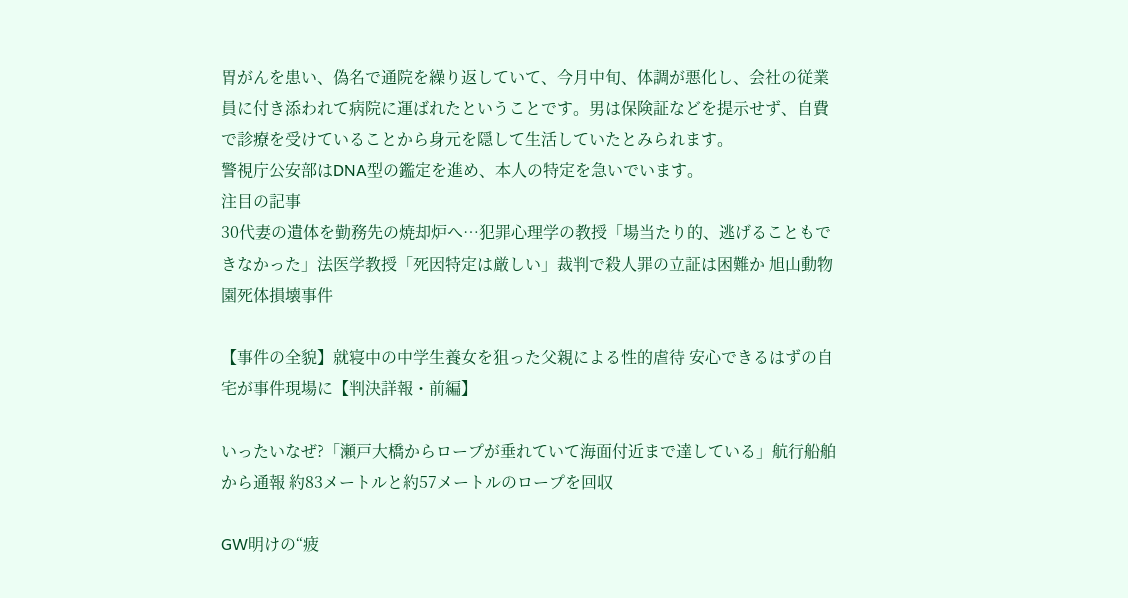胃がんを患い、偽名で通院を繰り返していて、今月中旬、体調が悪化し、会社の従業員に付き添われて病院に運ばれたということです。男は保険証などを提示せず、自費で診療を受けていることから身元を隠して生活していたとみられます。
警視庁公安部はDNA型の鑑定を進め、本人の特定を急いでいます。
注目の記事
30代妻の遺体を勤務先の焼却炉へ…犯罪心理学の教授「場当たり的、逃げることもできなかった」法医学教授「死因特定は厳しい」裁判で殺人罪の立証は困難か 旭山動物園死体損壊事件

【事件の全貌】就寝中の中学生養女を狙った父親による性的虐待 安心できるはずの自宅が事件現場に【判決詳報・前編】

いったいなぜ?「瀬戸大橋からロープが垂れていて海面付近まで達している」航行船舶から通報 約83メートルと約57メートルのロープを回収

GW明けの“疲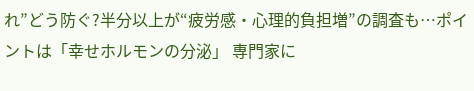れ”どう防ぐ?半分以上が“疲労感・心理的負担増”の調査も…ポイントは「幸せホルモンの分泌」 専門家に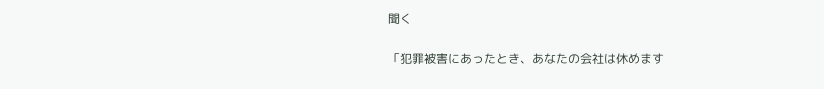聞く

「犯罪被害にあったとき、あなたの会社は休めます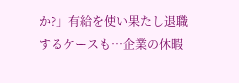か?」有給を使い果たし退職するケースも…企業の休暇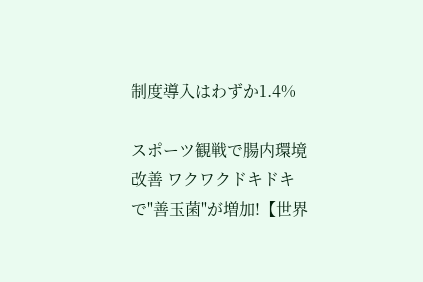制度導入はわずか1.4%

スポーツ観戦で腸内環境改善 ワクワクドキドキで"善玉菌"が増加!【世界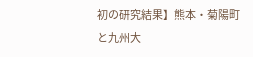初の研究結果】熊本・菊陽町と九州大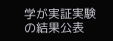学が実証実験の結果公表